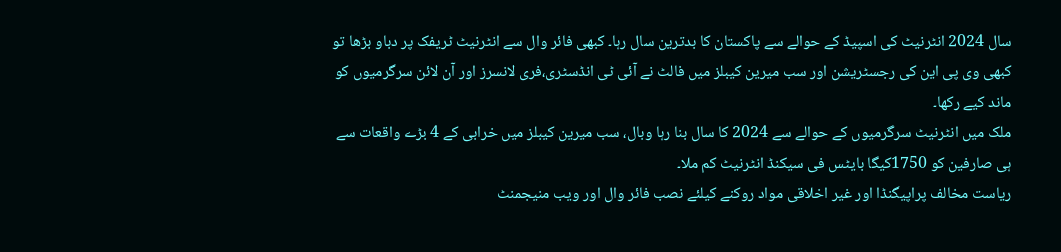سال 2024 انٹرنیٹ کی اسپیڈ کے حوالے سے پاکستان کا بدترین سال رہا۔ کبھی فائر وال سے انٹرنیٹ ٹریفک پر دباو بڑھا تو کبھی وی پی این کی رجسٹریشن اور سب میرین کیبلز میں فالٹ نے آئی ٹی انڈسٹری،فری لانسرز اور آن لائن سرگرمیوں کو ماند کیے رکھا۔
ملک میں انٹرنیٹ سرگرمیوں کے حوالے سے 2024 کا سال بنا رہا وبال، سب میرین کیبلز میں خرابی کے 4 بڑے واقعات سے ہی صارفین کو 1750کیگا بایٹس فی سیکنڈ انٹرنیٹ کم ملا۔
ریاست مخالف پراپیگنڈا اور غیر اخلاقی مواد روکنے کیلئے نصب فائر وال اور ویب منیجمنٹ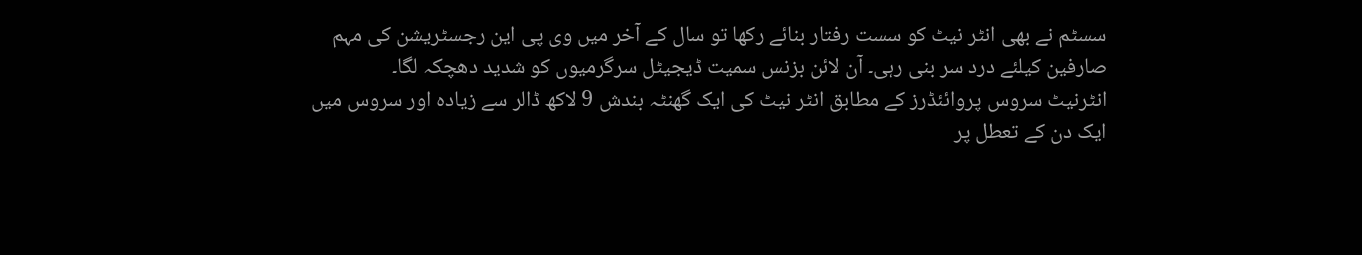سسٹم نے بھی انٹر نیٹ کو سست رفتار بنائے رکھا تو سال کے آخر میں وی پی این رجسٹریشن کی مہم صارفین کیلئے درد سر بنی رہی۔ آن لائن بزنس سمیت ڈیجیٹل سرگرمیوں کو شدید دھچکہ لگا۔
انٹرنیٹ سروس پروائئڈرز کے مطابق انٹر نیٹ کی ایک گھنٹہ بندش 9 لاکھ ڈالر سے زیادہ اور سروس میں ایک دن کے تعطل پر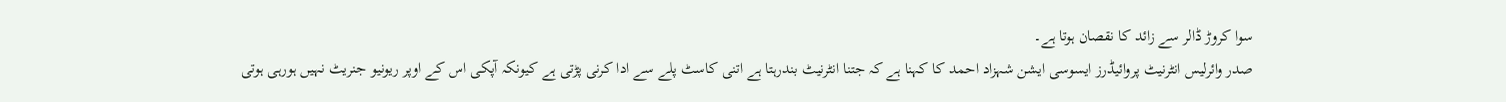سوا کروڑ ڈالر سے زائد کا نقصان ہوتا ہے۔
صدر وائرلیس انٹرنیٹ پروائیڈرز ایسوسی ایشن شہزاد احمد کا کہنا ہے کہ جتنا انٹرنیٹ بندرہتا ہے اتنی کاسٹ پلے سے ادا کرنی پڑتی ہے کیونکہ آپکی اس کے اوپر ریونیو جنریٹ نہیں ہورہی ہوتی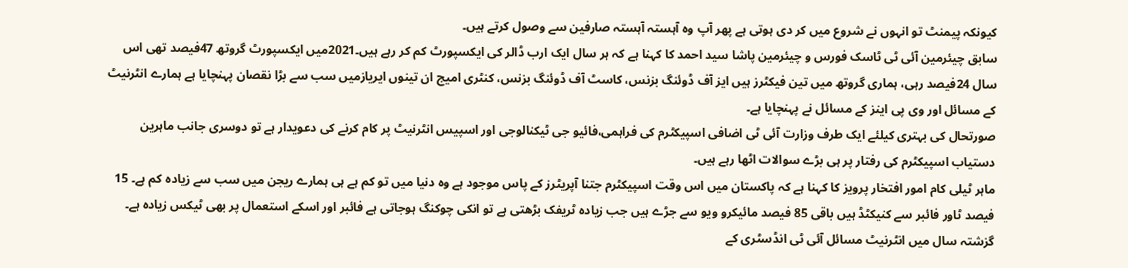کیونکہ پیمنٹ تو انہوں نے شروع میں کر دی ہوتی ہے پھر آپ وہ آہستہ آہستہ صارفین سے وصول کرتے ہیں۔
سابق چیئرمین آئی ٹی ٹاسک فورس و چیئرمین پاشا سید احمد کا کہنا ہے کہ ہر سال ایک ارب ڈالر کی ایکسپورٹ کم کر رہے ہیں۔2021میں ایکسپورٹ گروتھ 47فیصد تھی اس سال 24فیصد رہی، ہماری گروتھ میں تین فیکٹرز ہیں ایز آف ڈوئنگ بزنس، کاسٹ آف ڈوئنگ بزنس، کنٹری امیج ان تینوں ایریازمیں سب سے بڑا نقصان پہنچایا ہے ہمارے انٹرنیٹ کے مسائل اور وی پی اینز کے مسائل نے پہنچایا ہے۔
صورتحال کی بہتری کیلئے ایک طرف وزارت آئی ٹی اضافی اسپیکٹرم کی فراہمی،فائیو جی ٹیکنالوجی اور اسپیس انٹرنیٹ پر کام کرنے کی دعویدار ہے تو دوسری جانب ماہرین دستیاب اسپیکٹرم کی رفتار پر ہی بڑے سوالات اٹھا رہے ہیں۔
ماہر ٹیلی کام امور افتخار پرویز کا کہنا ہے کہ پاکستان میں اس وقت اسپیکٹرم جتنا آپریٹرز کے پاس موجود ہے وہ دنیا میں تو کم ہے ہی ہمارے ریجن میں سب سے زیادہ کم ہے۔ 15 فیصد ٹاور فائبر سے کنیکٹڈ ہیں باقی 85 فیصد مائیکرو ویو سے جڑے ہیں جب زیادہ ٹریفک بڑھتی ہے تو انکی چوکنگ ہوجاتی ہے فائبر اور اسکے استعمال پر بھی ٹیکس زیادہ ہے۔
گزشتہ سال میں انٹرنیٹ مسائل آئی ٹی انڈسٹری کے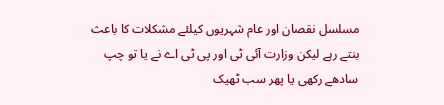مسلسل نقصان اور عام شہریوں کیلئے مشکلات کا باعث بنتے رہے لیکن وزارت آئی ٹی اور پی ٹی اے نے یا تو چپ سادھے رکھی یا پھر سب ٹھیک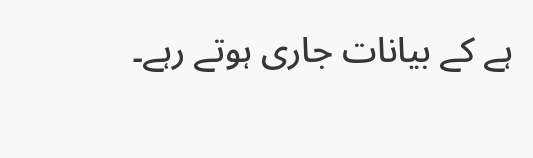ہے کے بیانات جاری ہوتے رہے۔